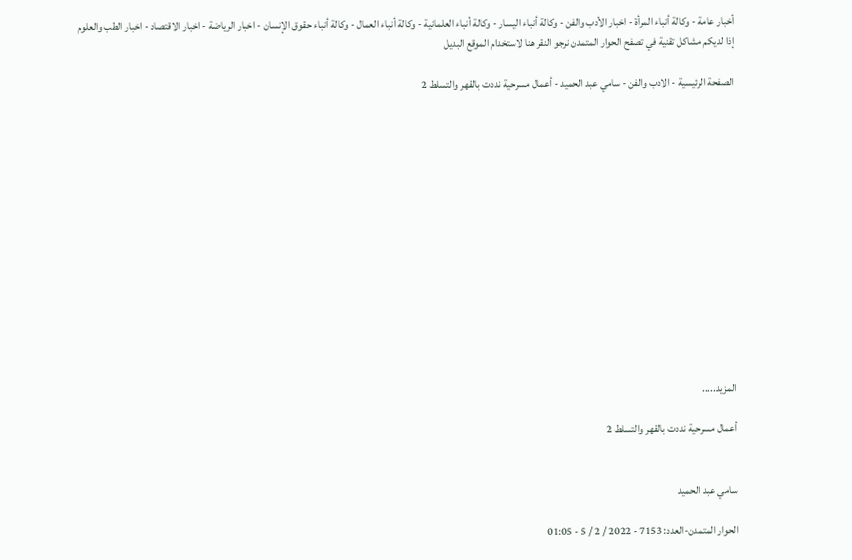أخبار عامة - وكالة أنباء المرأة - اخبار الأدب والفن - وكالة أنباء اليسار - وكالة أنباء العلمانية - وكالة أنباء العمال - وكالة أنباء حقوق الإنسان - اخبار الرياضة - اخبار الاقتصاد - اخبار الطب والعلوم
إذا لديكم مشاكل تقنية في تصفح الحوار المتمدن نرجو النقر هنا لاستخدام الموقع البديل

الصفحة الرئيسية - الادب والفن - سامي عبد الحميد - أعمال مسرحية نددت بالقهر والتسلط 2














المزيد.....

أعمال مسرحية نددت بالقهر والتسلط 2


سامي عبد الحميد

الحوار المتمدن-العدد: 7153 - 2022 / 2 / 5 - 01:05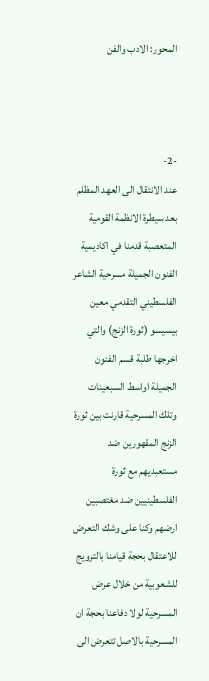المحور: الادب والفن



-2-
عند الانتقال الى العهد المظلم بعد سيطرة الانظمة القومية المتعصبة قدمنا في اكاديمية الفنون الجميلة مسرحية الشاعر الفلسطيني التقدمي معين بيسيسو (ثورة الزنج) والتي اخرجها طلبة قسم الفنون الجميلة اواسط السبعينات وتلك المسرحية قارنت بين ثورة الزنج المقهورين ضد مستعبديهم مع ثورة الفلسطينيين ضد مغتصبين ارضهم وكنا على وشك التعرض للاعتقال بحجة قيامنا بالترويج للشعوبية من خلال عرض المسرحية لولا دفاعنا بحجة ان المسرحية بالاصل تتعرض الى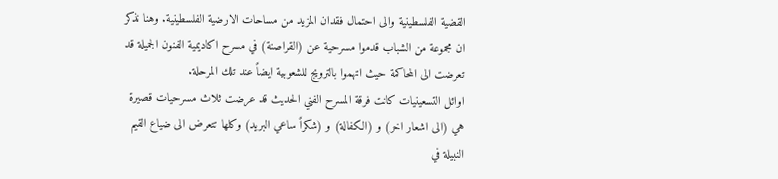القضية الفلسطينية والى احتمال فقدان المزيد من مساحات الارضية الفلسطينية. وهنا نذكر ان مجموعة من الشباب قدموا مسرحية عن (القراصنة) في مسرح اكاديمية الفنون الجميلة قد تعرضت الى المحاكمة حيث اتهموا بالترويج للشعوبية ايضاً عند تلك المرحلة.
اوائل التسعينيات كانت فرقة المسرح الفني الحديث قد عرضت ثلاث مسرحيات قصيرة هي (الى اشعار اخر) و (الكفالة) و (شكراً ساعي البريد) وكلها تتعرض الى ضياع القيم النبيلة في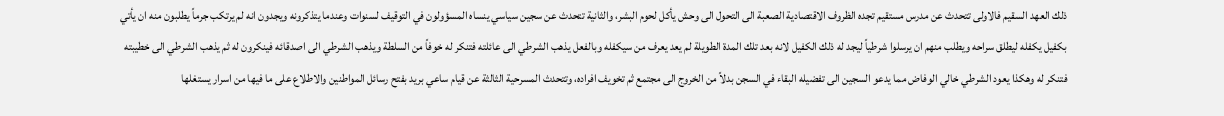ذلك العهد السقيم فالاولى تتحدث عن مدرس مستقيم تجده الظروف الاقتصادية الصعبة الى التحول الى وحش يأكل لحوم البشر، والثانية تتحدث عن سجين سياسي ينساه المسؤولون في التوقيف لسنوات وعندما يتذكرونه ويجدون انه لم يرتكب جرماً يطلبون منه ان يأتي بكفيل يكفله ليطلق سراحه ويطلب منهم ان يرسلوا شرطياً ليجد له ذلك الكفيل لانه بعد تلك المدة الطويلة لم يعد يعرف من سيكفله وبالفعل يذهب الشرطي الى عائلته فتنكر له خوفاً من السلطة ويذهب الشرطي الى اصدقائه فينكرون له ثم يذهب الشرطي الى خطيبته فتنكر له وهكذا يعود الشرطي خالي الوفاض مما يدعو السجين الى تفضيله البقاء في السجن بدلاً من الخروج الى مجتمع ثم تخويف افراده، وتتحدث المسرحية الثالثة عن قيام ساعي بريد بفتح رسائل المواطنين والاطلاع على ما فيها من اسرار يستغلها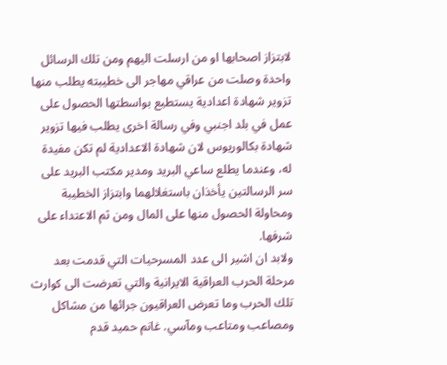لابتزاز اصحابها او من ارسلت اليهم ومن تلك الرسائل واحدة وصلت من عراقي مهاجر الى خطيبته يطلب منها تزوير شهادة اعدادية يستطيع بواسطتها الحصول على عمل في بلد اجنبي وفي رسالة اخرى يطلب فيها تزوير شهادة بكالوريوس لان شهادة الاعدادية لم تكن مفيدة له، وعندما يطلع ساعي البريد ومدير مكتب البريد على سر الرسالتين يأخذان باستغلالهما وابتزاز الخطيبة ومحاولة الحصول منها على المال ومن ثم الاعتداء على شرفها.
ولابد ان اشير الى عدد المسرحيات التي قدمت بعد مرحلة الحرب العراقية الايرانية والتي تعرضت الى كوارث تلك الحرب وما تعرض العراقيون جرائها من مشاكل ومصاعب ومتاعب ومآسي. غانم حميد قدم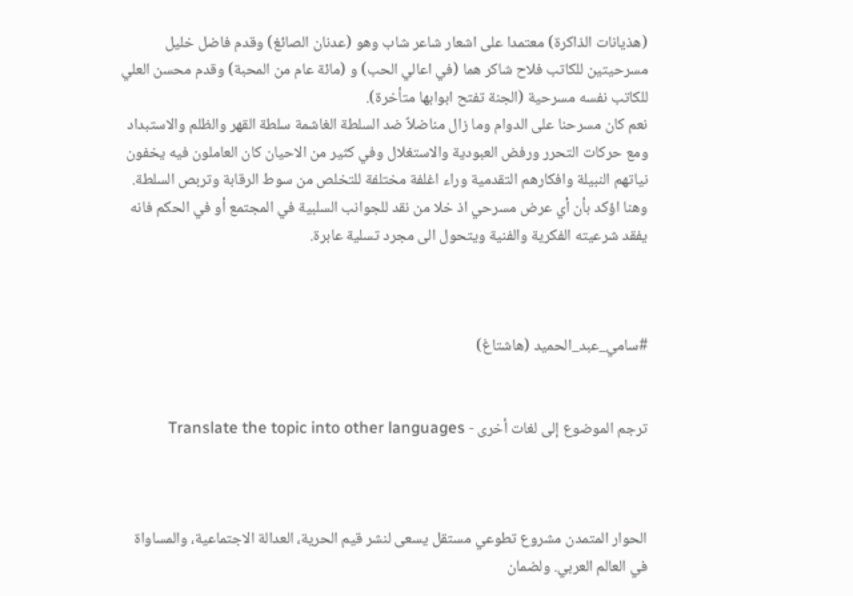(هذيانات الذاكرة) معتمدا على اشعار شاعر شاب وهو (عدنان الصائغ) وقدم فاضل خليل مسرحيتين للكاتب فلاح شاكر هما (في اعالي الحب) و (مائة عام من المحبة) وقدم محسن العلي للكاتب نفسه مسرحية (الجنة تفتح ابوابها متأخرة).
نعم كان مسرحنا على الدوام وما زال مناضلاً ضد السلطة الغاشمة سلطة القهر والظلم والاستبداد ومع حركات التحرر ورفض العبودية والاستغلال وفي كثير من الاحيان كان العاملون فيه يخفون نياتهم النبيلة وافكارهم التقدمية وراء اغلفة مختلفة للتخلص من سوط الرقابة وتربص السلطة. وهنا اؤكد بأن أي عرض مسرحي اذ خلا من نقد للجوانب السلبية في المجتمع أو في الحكم فانه يفقد شرعيته الفكرية والفنية ويتحول الى مجرد تسلية عابرة.



#سامي_عبد_الحميد (هاشتاغ)


ترجم الموضوع إلى لغات أخرى - Translate the topic into other languages



الحوار المتمدن مشروع تطوعي مستقل يسعى لنشر قيم الحرية، العدالة الاجتماعية، والمساواة في العالم العربي. ولضمان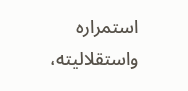استمراره واستقلاليته،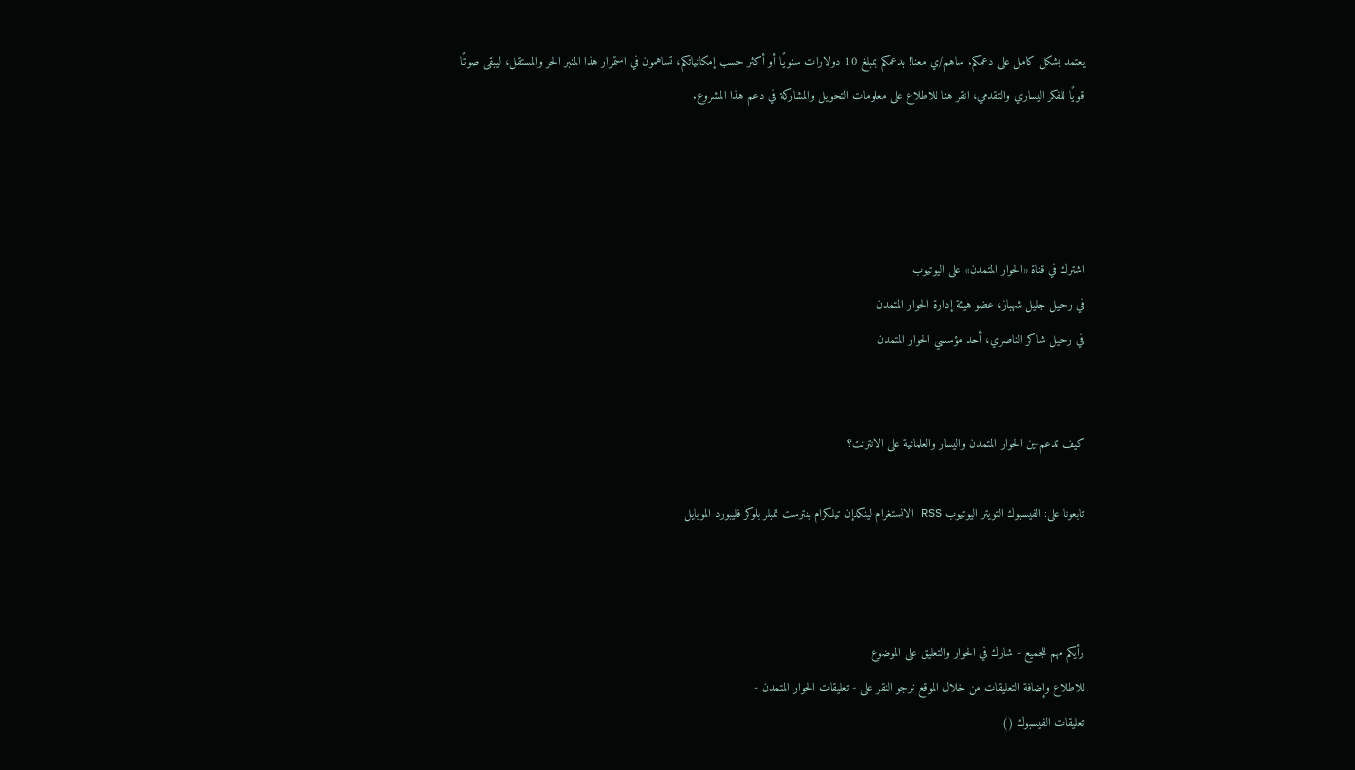يعتمد بشكل كامل على دعمكم. ساهم/ي معنا! بدعمكم بمبلغ 10 دولارات سنويًا أو أكثر حسب إمكانياتكم، تساهمون في استمرار هذا المنبر الحر والمستقل، ليبقى صوتًا قويًا للفكر اليساري والتقدمي، انقر هنا للاطلاع على معلومات التحويل والمشاركة في دعم هذا المشروع.




اشترك في قناة «الحوار المتمدن» على اليوتيوب
في رحيل جليل شهباز، عضو هيئة إدارة الحوار المتمدن
في رحيل شاكر الناصري، أحد مؤسسي الحوار المتمدن


كيف تدعم-ين الحوار المتمدن واليسار والعلمانية على الانترنت؟

تابعونا على: الفيسبوك التويتر اليوتيوب RSS الانستغرام لينكدإن تيلكرام بنترست تمبلر بلوكر فليبورد الموبايل



رأيكم مهم للجميع - شارك في الحوار والتعليق على الموضوع
للاطلاع وإضافة التعليقات من خلال الموقع نرجو النقر على - تعليقات الحوار المتمدن -
تعليقات الفيسبوك ()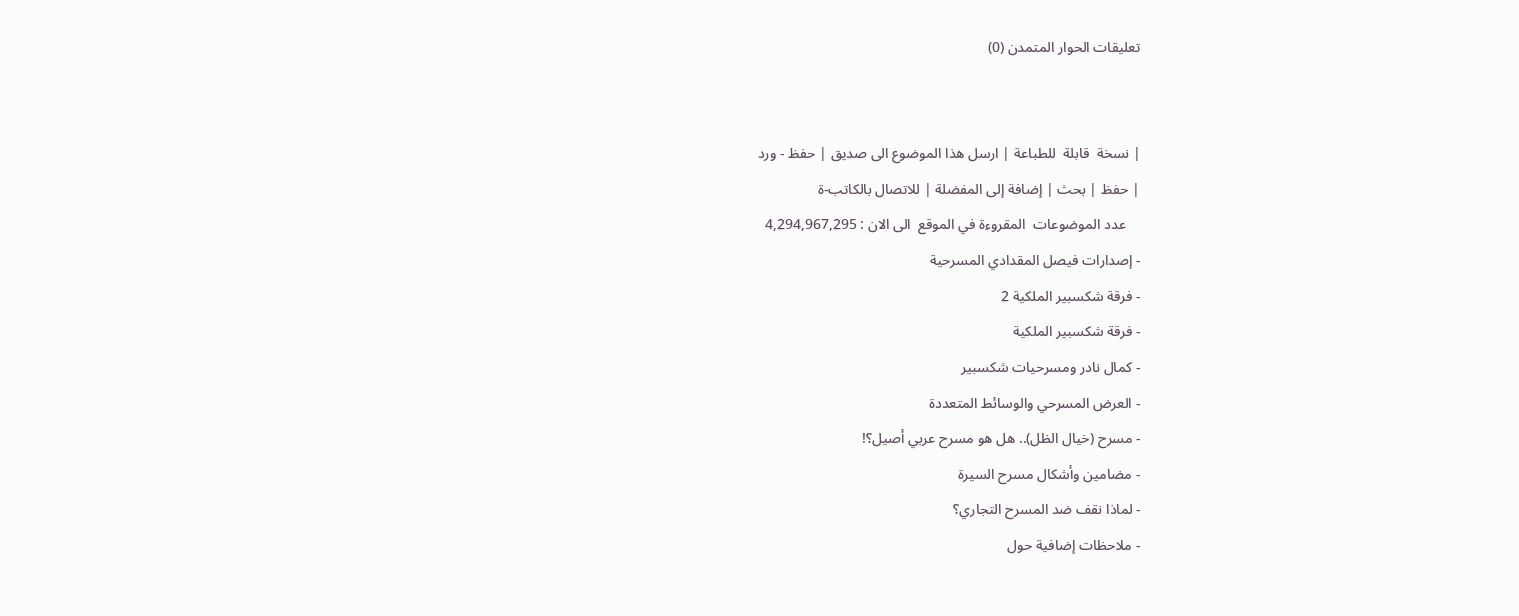تعليقات الحوار المتمدن (0)


| نسخة  قابلة  للطباعة | ارسل هذا الموضوع الى صديق | حفظ - ورد
| حفظ | بحث | إضافة إلى المفضلة | للاتصال بالكاتب-ة
    عدد الموضوعات  المقروءة في الموقع  الى الان : 4,294,967,295
- إصدارات فيصل المقدادي المسرحية
- فرقة شكسبير الملكية 2
- فرقة شكسبير الملكية
- كمال نادر ومسرحيات شكسبير
- العرض المسرحي والوسائط المتعددة
- مسرح (خيال الظل).. هل هو مسرح عربي أصيل؟!
- مضامين وأشكال مسرح السيرة
- لماذا نقف ضد المسرح التجاري؟
- ملاحظات إضافية حول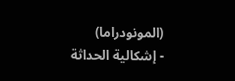(المونودراما)
- إشكالية الحداثة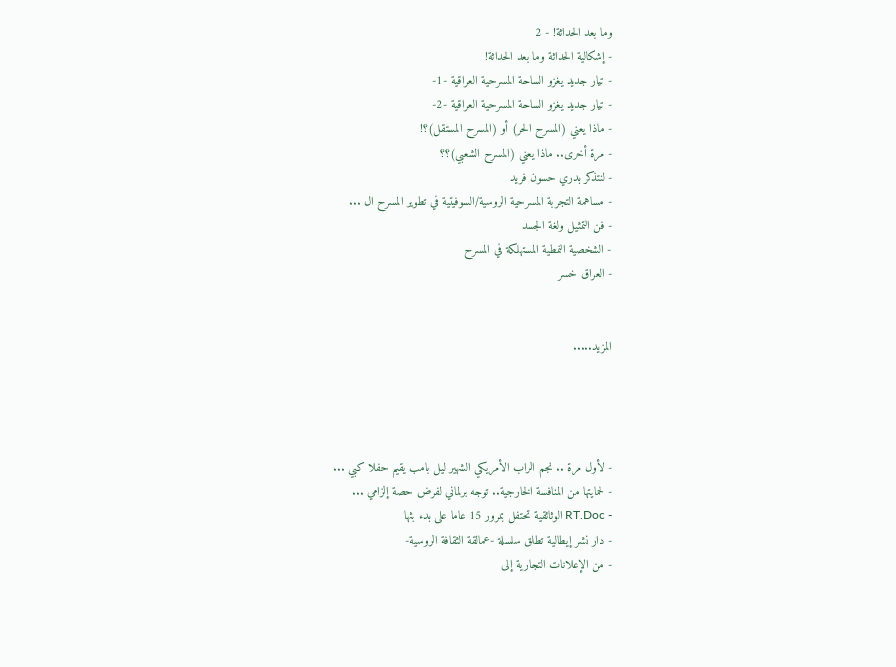وما بعد الحداثة! - 2
- إشكالية الحداثة وما بعد الحداثة!
- تيار جديد يغزو الساحة المسرحية العراقية -1-
- تيار جديد يغزو الساحة المسرحية العراقية -2-
- ماذا يعني (المسرح الحر) أو (المسرح المستقل)؟!
- مرة أخرى.. ماذا يعني (المسرح الشعبي)؟؟
- لنتذكر بدري حسون فريد
- مساهمة التجربة المسرحية الروسية/السوفيتية في تطوير المسرح ال ...
- فن التمثيل ولغة الجسد
- الشخصية النمطية المستهلكة في المسرح
- العراق خسر


المزيد.....




- لأول مرة .. نجم الراب الأمريكي الشهير ليل بامب يقيم حفلا كبي ...
- لحمايتها من المنافسة الخارجية.. توجه برلماني لفرض حصة إلزامي ...
- RT.Doc الوثائقية تحتفل بمرور 15 عاما على بدء بثها
- دار نشر إيطالية تطلق سلسلة -عمالقة الثقافة الروسية-
- من الإعلانات التجارية إلى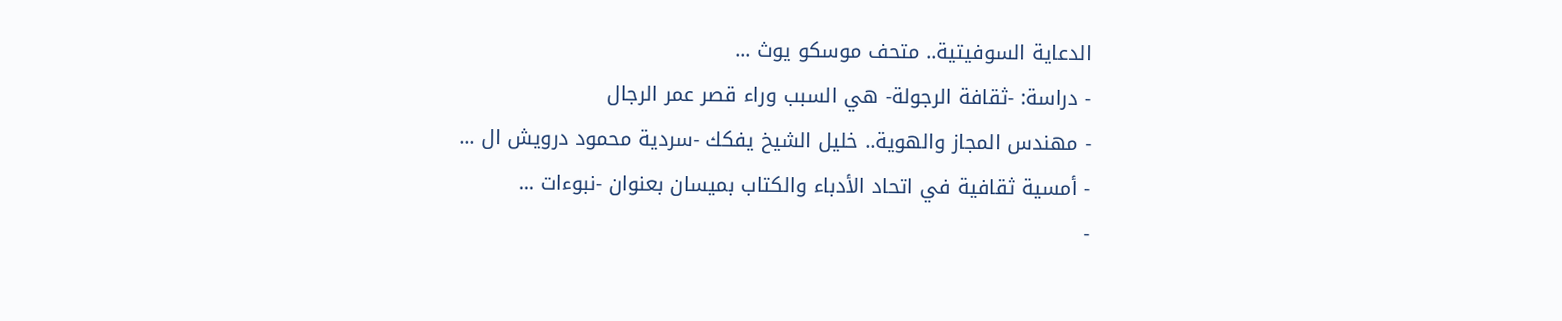الدعاية السوفيتية.. متحف موسكو يوث ...
- دراسة: -ثقافة الرجولة- هي السبب وراء قصر عمر الرجال
- مهندس المجاز والهوية.. خليل الشيخ يفكك -سردية محمود درويش ال ...
- أمسية ثقافية في اتحاد الأدباء والكتاب بميسان بعنوان -نبوءات ...
-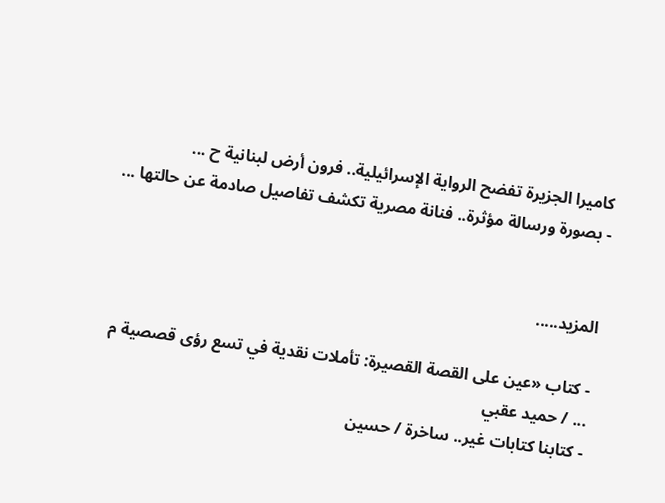كاميرا الجزيرة تفضح الرواية الإسرائيلية.. فرون أرض لبنانية ح ...
- بصورة ورسالة مؤثرة.. فنانة مصرية تكشف تفاصيل صادمة عن حالتها ...


المزيد.....

- كتاب «عين على القصة القصيرة: تأملات نقدية في تسع رؤى قصصية م ... / حميد عقبي
- كتابنا كتابات غير.. ساخرة / حسين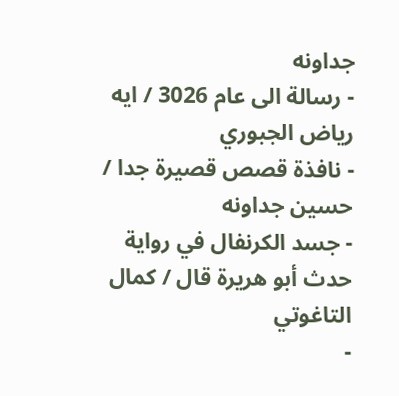جداونه
- رسالة الى عام 3026 / ايه رياض الجبوري
- نافذة قصص قصيرة جدا / حسين جداونه
- جسد الكرنفال في رواية حدث أبو هريرة قال / كمال التاغوتي
-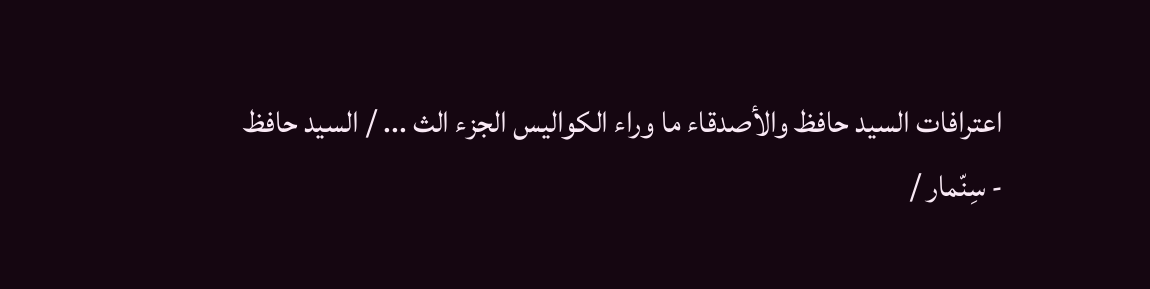اعترافات السيد حافظ والأصدقاء ما وراء الكواليس الجزء الث ... / السيد حافظ
- سِنّمار /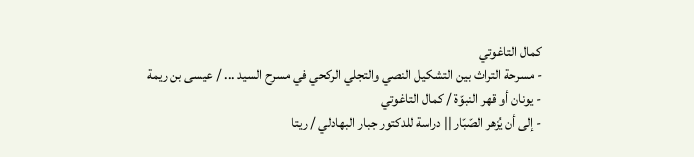كمال التاغوتي
- مسرحة التراث بين التشكيل النصي والتجلي الركحي في مسرح السيد ... / عيسى بن ريمة
- يونان أو قهر النبوّة / كمال التاغوتي
- إلى أن يُزهر الصّبّار || دراسة للدكتور جبار البهادلي / ريتا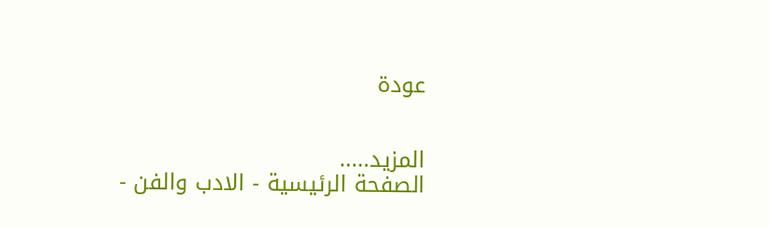عودة


المزيد.....
الصفحة الرئيسية - الادب والفن -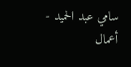سامي عبد الحميد - أعمال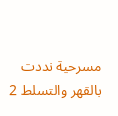مسرحية نددت بالقهر والتسلط 2